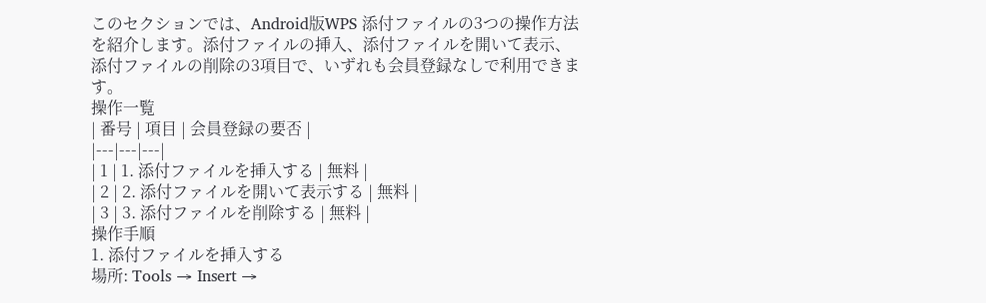このセクションでは、Android版WPS 添付ファイルの3つの操作方法を紹介します。添付ファイルの挿入、添付ファイルを開いて表示、添付ファイルの削除の3項目で、いずれも会員登録なしで利用できます。
操作一覧
| 番号 | 項目 | 会員登録の要否 |
|---|---|---|
| 1 | 1. 添付ファイルを挿入する | 無料 |
| 2 | 2. 添付ファイルを開いて表示する | 無料 |
| 3 | 3. 添付ファイルを削除する | 無料 |
操作手順
1. 添付ファイルを挿入する
場所: Tools → Insert →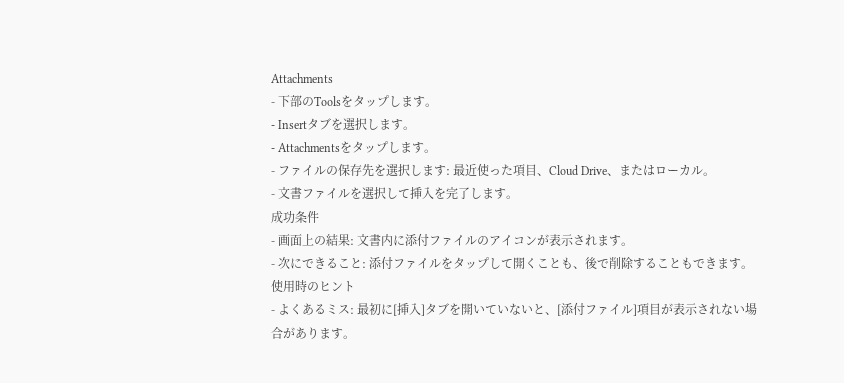Attachments
- 下部のToolsをタップします。
- Insertタブを選択します。
- Attachmentsをタップします。
- ファイルの保存先を選択します: 最近使った項目、Cloud Drive、またはローカル。
- 文書ファイルを選択して挿入を完了します。
成功条件
- 画面上の結果: 文書内に添付ファイルのアイコンが表示されます。
- 次にできること: 添付ファイルをタップして開くことも、後で削除することもできます。
使用時のヒント
- よくあるミス: 最初に[挿入]タブを開いていないと、[添付ファイル]項目が表示されない場合があります。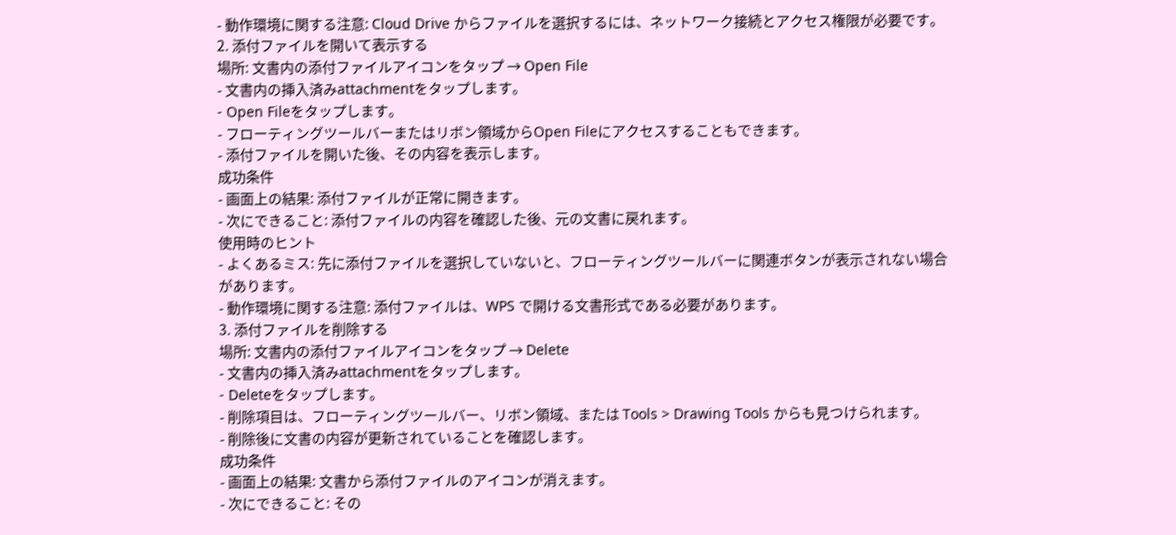- 動作環境に関する注意: Cloud Drive からファイルを選択するには、ネットワーク接続とアクセス権限が必要です。
2. 添付ファイルを開いて表示する
場所: 文書内の添付ファイルアイコンをタップ → Open File
- 文書内の挿入済みattachmentをタップします。
- Open Fileをタップします。
- フローティングツールバーまたはリボン領域からOpen Fileにアクセスすることもできます。
- 添付ファイルを開いた後、その内容を表示します。
成功条件
- 画面上の結果: 添付ファイルが正常に開きます。
- 次にできること: 添付ファイルの内容を確認した後、元の文書に戻れます。
使用時のヒント
- よくあるミス: 先に添付ファイルを選択していないと、フローティングツールバーに関連ボタンが表示されない場合があります。
- 動作環境に関する注意: 添付ファイルは、WPS で開ける文書形式である必要があります。
3. 添付ファイルを削除する
場所: 文書内の添付ファイルアイコンをタップ → Delete
- 文書内の挿入済みattachmentをタップします。
- Deleteをタップします。
- 削除項目は、フローティングツールバー、リボン領域、または Tools > Drawing Tools からも見つけられます。
- 削除後に文書の内容が更新されていることを確認します。
成功条件
- 画面上の結果: 文書から添付ファイルのアイコンが消えます。
- 次にできること: その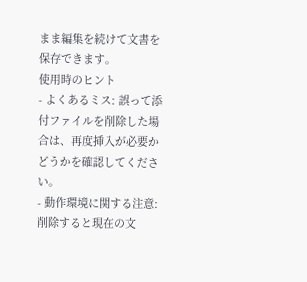まま編集を続けて文書を保存できます。
使用時のヒント
- よくあるミス: 誤って添付ファイルを削除した場合は、再度挿入が必要かどうかを確認してください。
- 動作環境に関する注意: 削除すると現在の文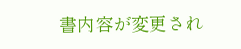書内容が変更され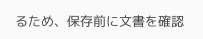るため、保存前に文書を確認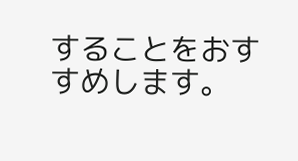することをおすすめします。